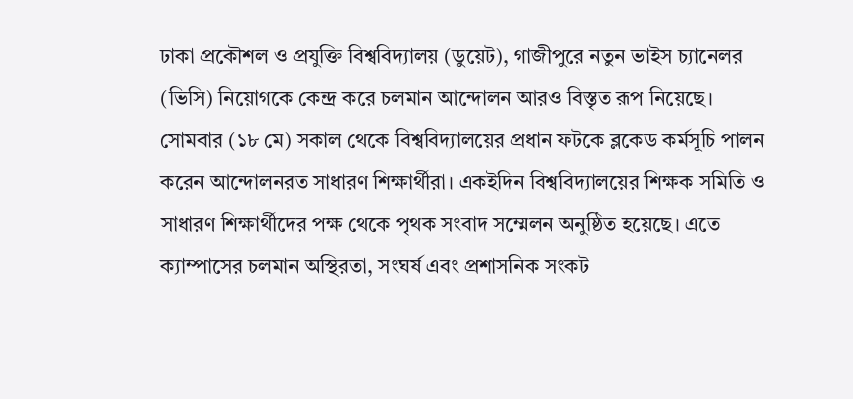ঢাকা প্রকৌশল ও প্রযুক্তি বিশ্ববিদ্যালয় (ডুয়েট), গাজীপুরে নতুন ভাইস চ্যানেলর (ভিসি) নিয়োগকে কেন্দ্র করে চলমান আন্দোলন আরও বিস্তৃত রূপ নিয়েছে।
সোমবার (১৮ মে) সকাল থেকে বিশ্ববিদ্যালয়ের প্রধান ফটকে ব্লকেড কর্মসূচি পালন করেন আন্দোলনরত সাধারণ শিক্ষার্থীরা। একইদিন বিশ্ববিদ্যালয়ের শিক্ষক সমিতি ও সাধারণ শিক্ষার্থীদের পক্ষ থেকে পৃথক সংবাদ সম্মেলন অনুষ্ঠিত হয়েছে। এতে ক্যাম্পাসের চলমান অস্থিরতা, সংঘর্ষ এবং প্রশাসনিক সংকট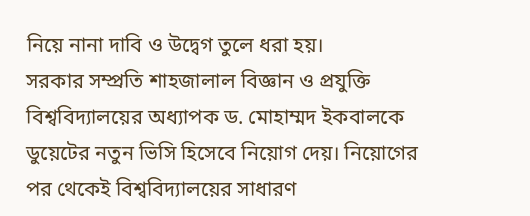নিয়ে নানা দাবি ও উদ্বেগ তুলে ধরা হয়।
সরকার সম্প্রতি শাহজালাল বিজ্ঞান ও প্রযুক্তি বিশ্ববিদ্যালয়ের অধ্যাপক ড. মোহাম্মদ ইকবালকে ডুয়েটের নতুন ভিসি হিসেবে নিয়োগ দেয়। নিয়োগের পর থেকেই বিশ্ববিদ্যালয়ের সাধারণ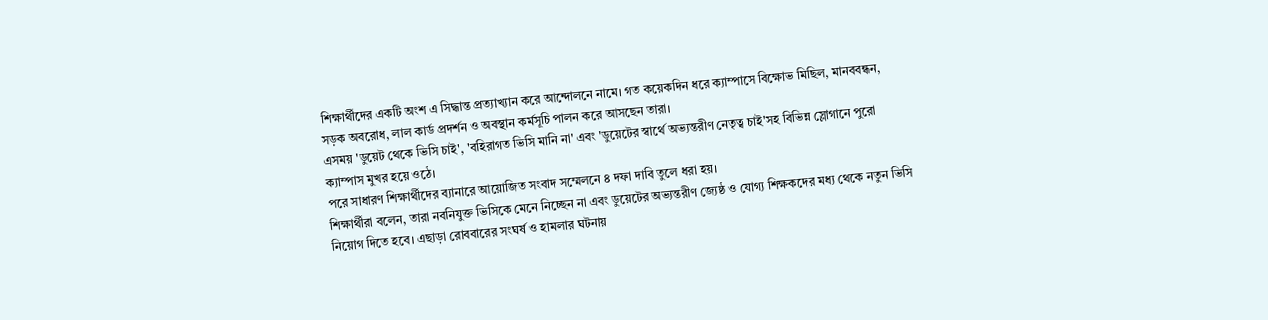শিক্ষার্থীদের একটি অংশ এ সিদ্ধান্ত প্রত্যাখ্যান করে আন্দোলনে নামে। গত কয়েকদিন ধরে ক্যাম্পাসে বিক্ষোভ মিছিল, মানববন্ধন, সড়ক অবরোধ, লাল কার্ড প্রদর্শন ও অবস্থান কর্মসূচি পালন করে আসছেন তারা।
এসময় 'ডুয়েট থেকে ভিসি চাই', 'বহিরাগত ভিসি মানি না' এবং 'ডুয়েটের স্বার্থে অভ্যন্তরীণ নেতৃত্ব চাই'সহ বিভিন্ন স্লোগানে পুরো ক্যাম্পাস মুখর হয়ে ওঠে।
পরে সাধারণ শিক্ষার্থীদের ব্যানারে আয়োজিত সংবাদ সম্মেলনে ৪ দফা দাবি তুলে ধরা হয়।
শিক্ষার্থীরা বলেন, তারা নবনিযুক্ত ভিসিকে মেনে নিচ্ছেন না এবং ডুয়েটের অভ্যন্তরীণ জ্যেষ্ঠ ও যোগ্য শিক্ষকদের মধ্য থেকে নতুন ভিসি নিয়োগ দিতে হবে। এছাড়া রোববারের সংঘর্ষ ও হামলার ঘটনায়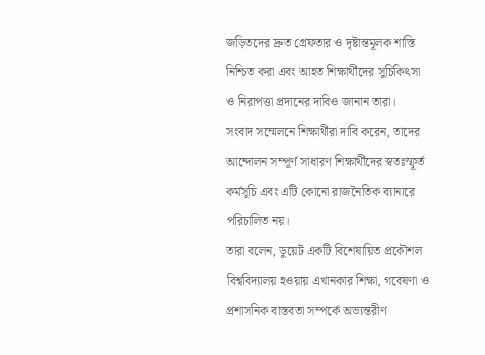জড়িতদের দ্রুত গ্রেফতার ও দৃষ্টান্তমূলক শাস্তি নিশ্চিত করা এবং আহত শিক্ষার্থীদের সুচিকিৎসা ও নিরাপত্তা প্রদানের দাবিও জানান তারা।
সংবাদ সম্মেলনে শিক্ষার্থীরা দাবি করেন, তাদের আন্দোলন সম্পূর্ণ সাধারণ শিক্ষার্থীদের স্বতঃস্ফূর্ত কর্মসূচি এবং এটি কোনো রাজনৈতিক ব্যানারে পরিচালিত নয়।
তারা বলেন, ডুয়েট একটি বিশেষায়িত প্রকৌশল বিশ্ববিদ্যালয় হওয়ায় এখানকার শিক্ষা, গবেষণা ও প্রশাসনিক বাস্তবতা সম্পর্কে অভ্যন্তরীণ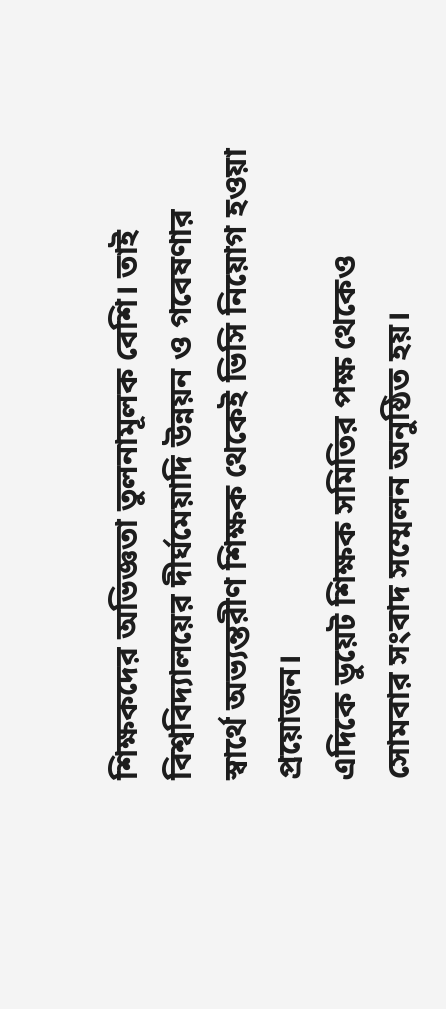শিক্ষকদের অভিজ্ঞতা তুলনামূলক বেশি। তাই বিশ্ববিদ্যালয়ের দীর্ঘমেয়াদি উন্নয়ন ও গবেষণার স্বার্থে অভ্যন্তরীণ শিক্ষক থেকেই ভিসি নিয়োগ হওয়া প্রয়োজন।
এদিকে ডুয়েট শিক্ষক সমিতির পক্ষ থেকেও সোমবার সংবাদ সম্মেলন অনুষ্ঠিত হয়।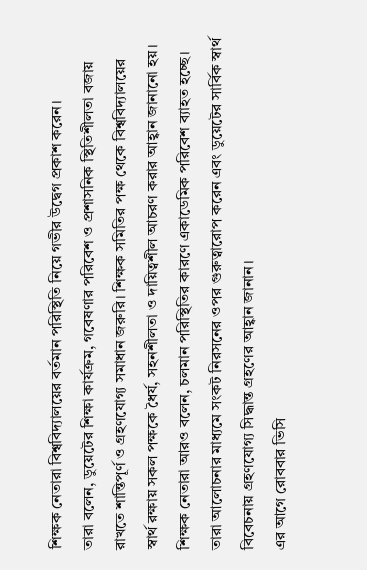শিক্ষক নেতারা বিশ্ববিদ্যালয়ের বর্তমান পরিস্থিতি নিয়ে গভীর উদ্বেগ প্রকাশ করেন।
তারা বলেন, ডুয়েটের শিক্ষা কার্যক্রম, গবেষণার পরিবেশ ও প্রশাসনিক স্থিতিশীলতা বজায় রাখতে শান্তিপূর্ণ ও গ্রহণযোগ্য সমাধান জরুরি। শিক্ষক সমিতির পক্ষ থেকে বিশ্ববিদ্যালয়ের স্বার্থ রক্ষায় সকল পক্ষকে ধৈর্য, সহনশীলতা ও দায়িত্বশীল আচরণ করার আহ্বান জানানো হয়।
শিক্ষক নেতারা আরও বলেন, চলমান পরিস্থিতির কারণে একাডেমিক পরিবেশ ব্যাহত হচ্ছে। তারা আলোচনার মাধ্যমে সংকট নিরসনের ওপর গুরুত্বারোপ করেন এবং ডুয়েটের সার্বিক স্বার্থ বিবেচনায় গ্রহণযোগ্য সিদ্ধান্ত গ্রহণের আহ্বান জানান।
এর আগে রোববার ভিসি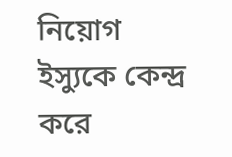নিয়োগ ইস্যুকে কেন্দ্র করে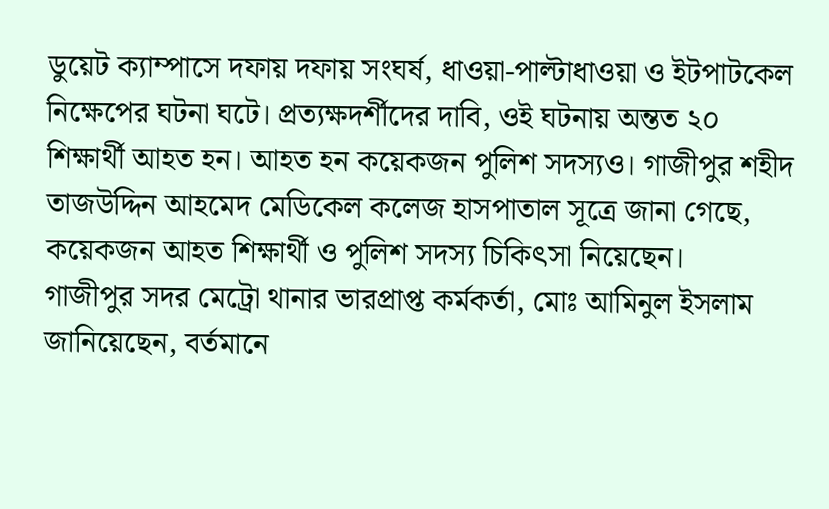ডুয়েট ক্যাম্পাসে দফায় দফায় সংঘর্ষ, ধাওয়া-পাল্টাধাওয়া ও ইটপাটকেল নিক্ষেপের ঘটনা ঘটে। প্রত্যক্ষদর্শীদের দাবি, ওই ঘটনায় অন্তত ২০ শিক্ষার্থী আহত হন। আহত হন কয়েকজন পুলিশ সদস্যও। গাজীপুর শহীদ তাজউদ্দিন আহমেদ মেডিকেল কলেজ হাসপাতাল সূত্রে জানা গেছে, কয়েকজন আহত শিক্ষার্থী ও পুলিশ সদস্য চিকিৎসা নিয়েছেন।
গাজীপুর সদর মেট্রো থানার ভারপ্রাপ্ত কর্মকর্তা, মোঃ আমিনুল ইসলাম জানিয়েছেন, বর্তমানে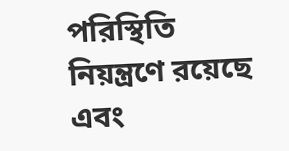পরিস্থিতি নিয়ন্ত্রণে রয়েছে এবং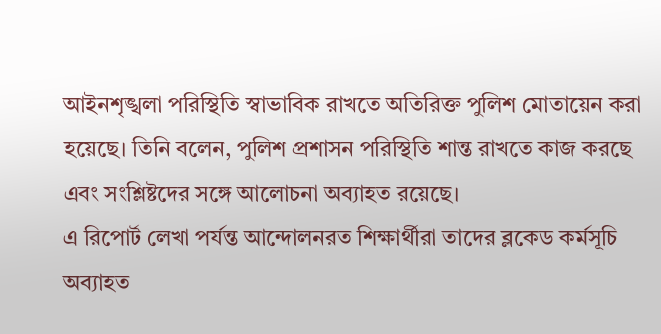আইনশৃঙ্খলা পরিস্থিতি স্বাভাবিক রাখতে অতিরিক্ত পুলিশ মোতায়েন করা হয়েছে। তিনি বলেন, পুলিশ প্রশাসন পরিস্থিতি শান্ত রাখতে কাজ করছে এবং সংশ্লিষ্টদের সঙ্গে আলোচনা অব্যাহত রয়েছে।
এ রিপোর্ট লেখা পর্যন্ত আন্দোলনরত শিক্ষার্থীরা তাদের ব্লকেড কর্মসূচি অব্যাহত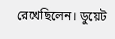রেখেছিলেন। ডুয়েট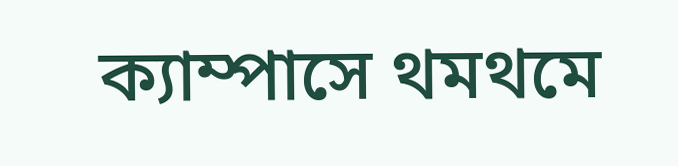ক্যাম্পাসে থমথমে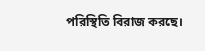পরিস্থিতি বিরাজ করছে।